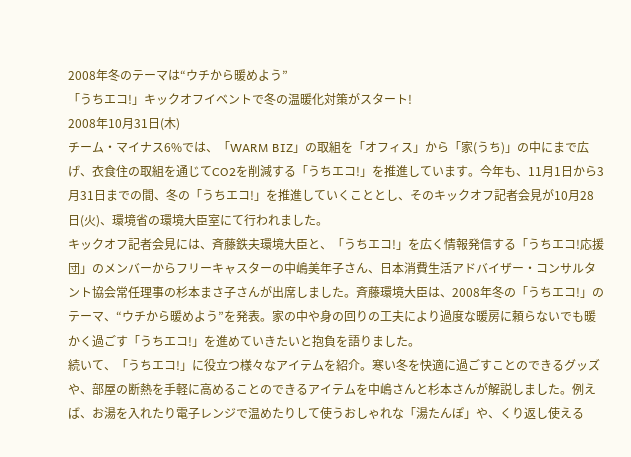2008年冬のテーマは“ウチから暖めよう”
「うちエコ!」キックオフイベントで冬の温暖化対策がスタート!
2008年10月31日(木)
チーム・マイナス6%では、「WARM BIZ」の取組を「オフィス」から「家(うち)」の中にまで広げ、衣食住の取組を通じてCO2を削減する「うちエコ!」を推進しています。今年も、11月1日から3月31日までの間、冬の「うちエコ!」を推進していくこととし、そのキックオフ記者会見が10月28日(火)、環境省の環境大臣室にて行われました。
キックオフ記者会見には、斉藤鉄夫環境大臣と、「うちエコ!」を広く情報発信する「うちエコ!応援団」のメンバーからフリーキャスターの中嶋美年子さん、日本消費生活アドバイザー・コンサルタント協会常任理事の杉本まさ子さんが出席しました。斉藤環境大臣は、2008年冬の「うちエコ!」のテーマ、“ウチから暖めよう”を発表。家の中や身の回りの工夫により過度な暖房に頼らないでも暖かく過ごす「うちエコ!」を進めていきたいと抱負を語りました。
続いて、「うちエコ!」に役立つ様々なアイテムを紹介。寒い冬を快適に過ごすことのできるグッズや、部屋の断熱を手軽に高めることのできるアイテムを中嶋さんと杉本さんが解説しました。例えば、お湯を入れたり電子レンジで温めたりして使うおしゃれな「湯たんぽ」や、くり返し使える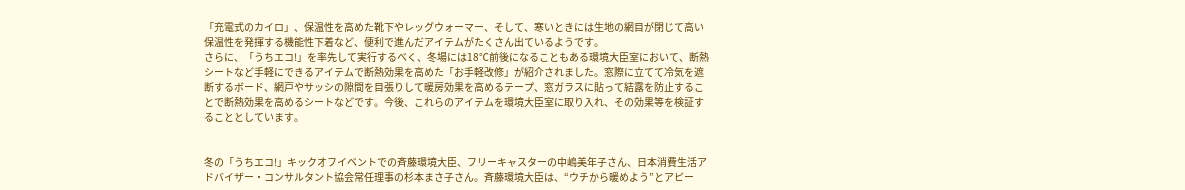「充電式のカイロ」、保温性を高めた靴下やレッグウォーマー、そして、寒いときには生地の網目が閉じて高い保温性を発揮する機能性下着など、便利で進んだアイテムがたくさん出ているようです。
さらに、「うちエコ!」を率先して実行するべく、冬場には18℃前後になることもある環境大臣室において、断熱シートなど手軽にできるアイテムで断熱効果を高めた「お手軽改修」が紹介されました。窓際に立てて冷気を遮断するボード、網戸やサッシの隙間を目張りして暖房効果を高めるテープ、窓ガラスに貼って結露を防止することで断熱効果を高めるシートなどです。今後、これらのアイテムを環境大臣室に取り入れ、その効果等を検証することとしています。


冬の「うちエコ!」キックオフイベントでの斉藤環境大臣、フリーキャスターの中嶋美年子さん、日本消費生活アドバイザー・コンサルタント協会常任理事の杉本まさ子さん。斉藤環境大臣は、“ウチから暖めよう”とアピー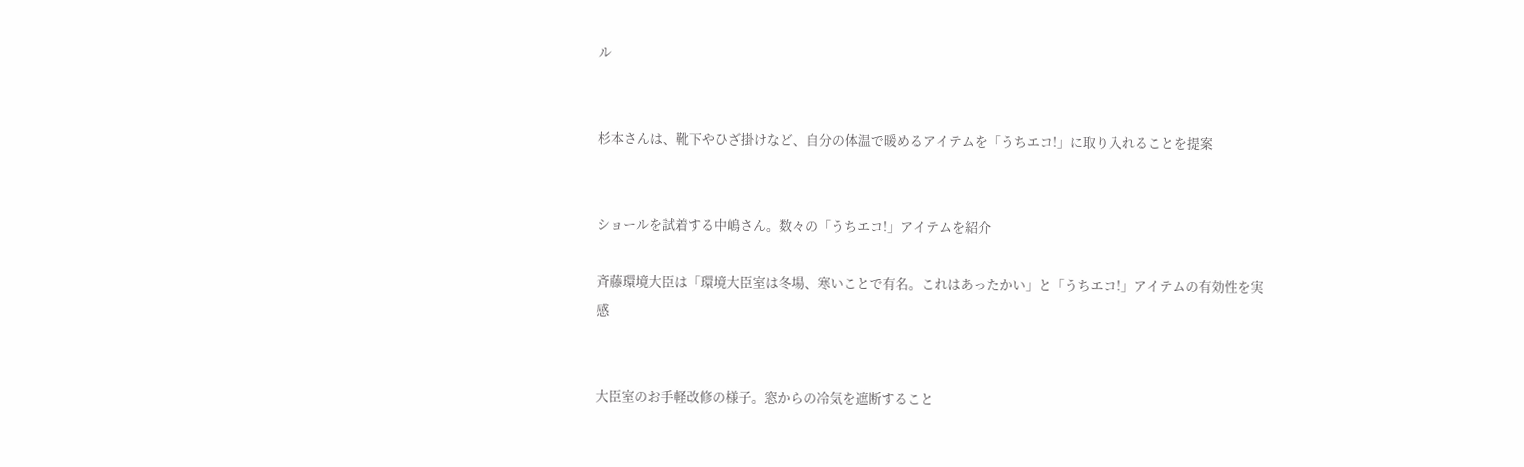ル


杉本さんは、靴下やひざ掛けなど、自分の体温で暖めるアイテムを「うちエコ!」に取り入れることを提案


ショールを試着する中嶋さん。数々の「うちエコ!」アイテムを紹介

斉藤環境大臣は「環境大臣室は冬場、寒いことで有名。これはあったかい」と「うちエコ!」アイテムの有効性を実感


大臣室のお手軽改修の様子。窓からの冷気を遮断すること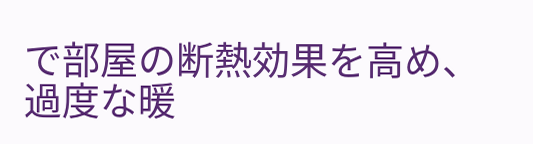で部屋の断熱効果を高め、過度な暖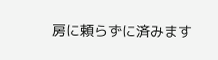房に頼らずに済みます